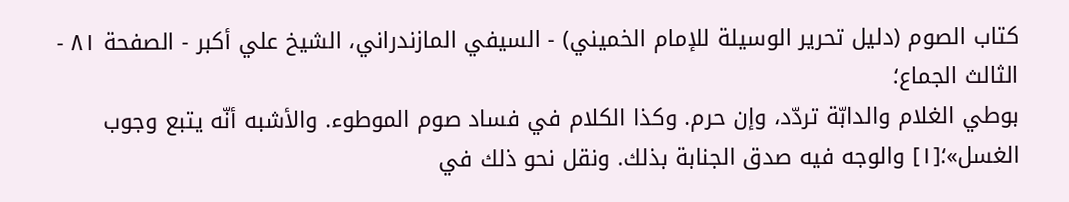كتاب الصوم (دليل تحرير الوسيلة للإمام الخميني) - السيفي المازندراني، الشيخ علي أكبر - الصفحة ٨١ - الثالث الجماع؛
بوطي الغلام والدابّة تردّد، وإن حرم. وكذا الكلام في فساد صوم الموطوء. والأشبه أنّه يتبع وجوب الغسل»؛[١] والوجه فيه صدق الجنابة بذلك. ونقل نحو ذلك في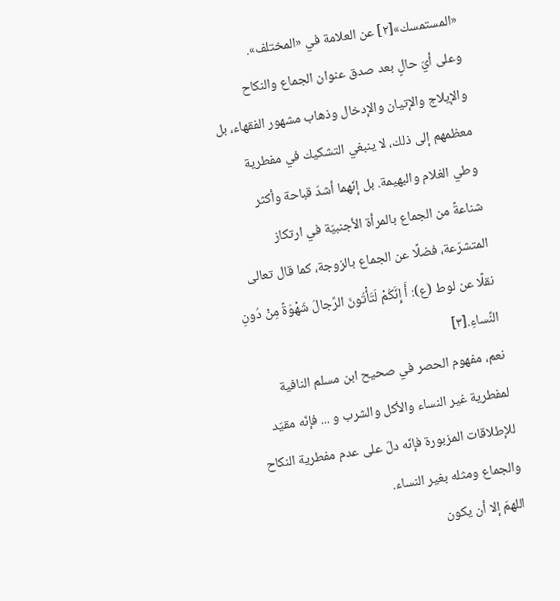«المستمسك»[٢] عن العلامة في «المختلف».
وعلى أيّ حالٍ بعد صدق عنوان الجماع والنكاح والإيلاج والإتيان والإدخال وذهاب مشهور الفقهاء، بل معظمهم إلى ذلك، لا ينبغي التشكيك في مفطرية وطي الغلام والبهيمة. بل إنّهما أشدّ قباحة وأكثر شناعةً من الجماع بالمرأة الأجنبيّة في ارتكاز المتشرّعة، فضلًا عن الجماع بالزوجة، كما قال تعالى نقلًا عن لوط (ع): أَ إِنَّكُمْ لَتَأْتُونَ الرِّجالَ شَهْوَةً مِنْ دُونِ النِّساءِ.[٣]
نعم، مفهوم الحصر في صحيح ابن مسلم النافية لمفطرية غير النساء والأكل والشرب و ... فإنّه مقيّد للإطلاقات المزبورة فإنّه دلّ على عدم مفطرية النكاح والجماع ومثله بغير النساء.
اللهمّ إلا أن يكون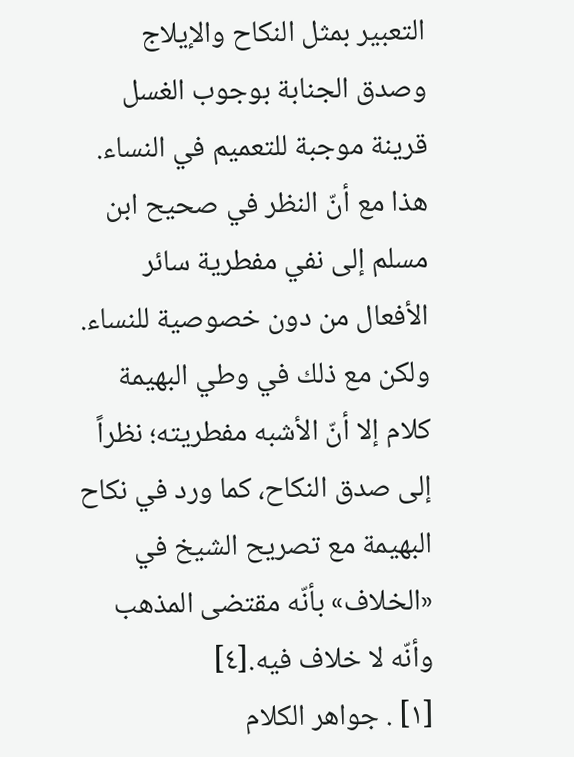التعبير بمثل النكاح والإيلاج وصدق الجنابة بوجوب الغسل قرينة موجبة للتعميم في النساء. هذا مع أنّ النظر في صحيح ابن مسلم إلى نفي مفطرية سائر الأفعال من دون خصوصية للنساء. ولكن مع ذلك في وطي البهيمة كلام إلا أنّ الأشبه مفطريته؛ نظراً إلى صدق النكاح، كما ورد في نكاح البهيمة مع تصريح الشيخ في «الخلاف» بأنّه مقتضى المذهب وأنّه لا خلاف فيه.[٤]
[١] . جواهر الكلام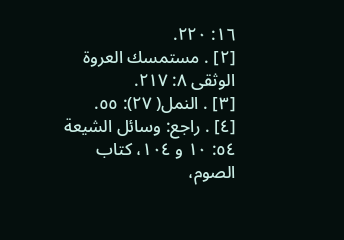١٦: ٢٢٠.
[٢] . مستمسك العروة الوثقى ٨: ٢١٧.
[٣] . النمل( ٢٧): ٥٥.
[٤] . راجع: وسائل الشيعة ٥٤: ١٠ و ١٠٤، كتاب الصوم،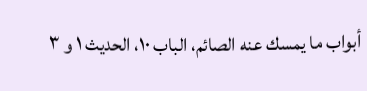أبواب ما يمسك عنه الصائم، الباب ١٠، الحديث ١ و ٣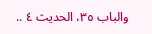والباب ٣٥، الحديث ٤ ..